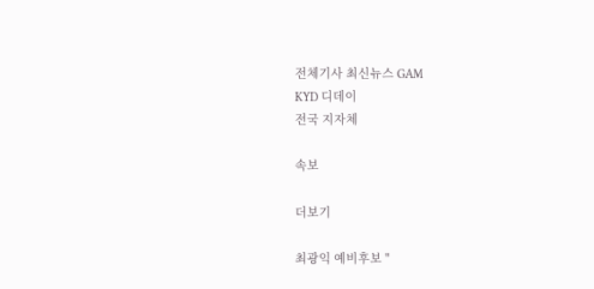전체기사 최신뉴스 GAM
KYD 디데이
전국 지자체

속보

더보기

최광익 예비후보 "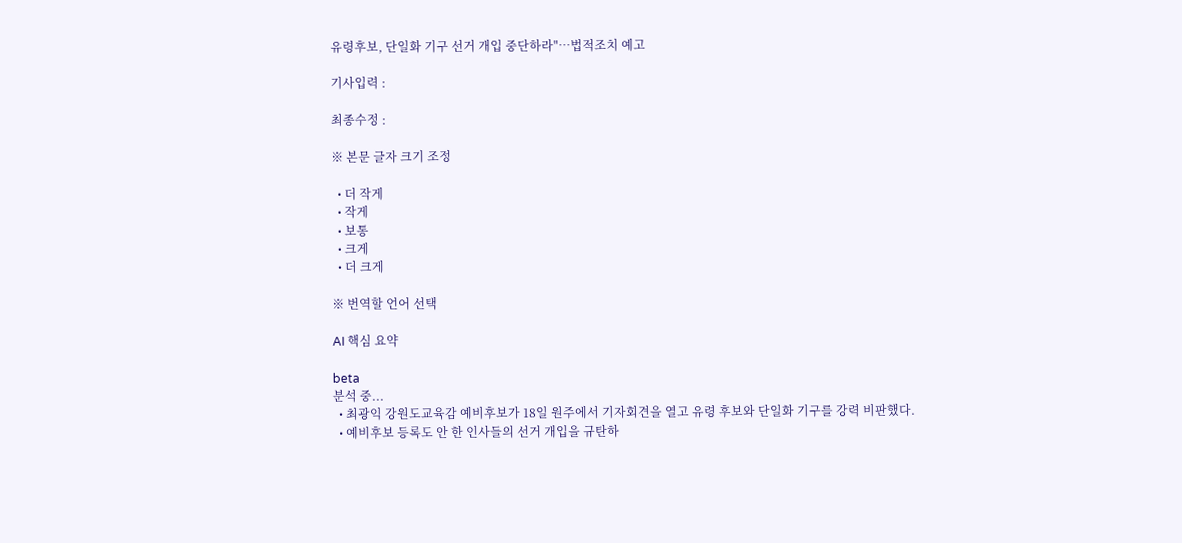유령후보, 단일화 기구 선거 개입 중단하라"…법적조치 예고

기사입력 :

최종수정 :

※ 본문 글자 크기 조정

  • 더 작게
  • 작게
  • 보통
  • 크게
  • 더 크게

※ 번역할 언어 선택

AI 핵심 요약

beta
분석 중...
  • 최광익 강원도교육감 예비후보가 18일 원주에서 기자회견을 열고 유령 후보와 단일화 기구를 강력 비판했다.
  • 예비후보 등록도 안 한 인사들의 선거 개입을 규탄하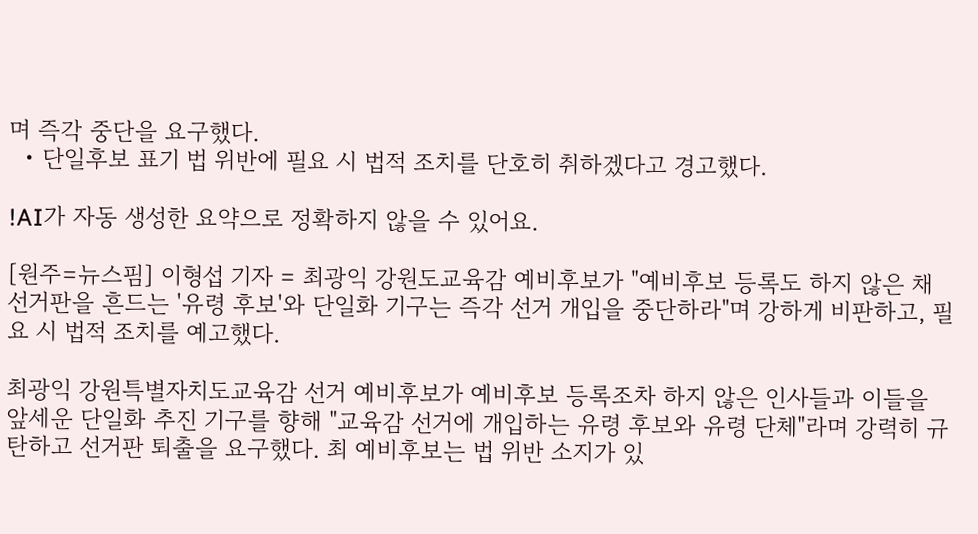며 즉각 중단을 요구했다.
  • 단일후보 표기 법 위반에 필요 시 법적 조치를 단호히 취하겠다고 경고했다.

!AI가 자동 생성한 요약으로 정확하지 않을 수 있어요.

[원주=뉴스핌] 이형섭 기자 = 최광익 강원도교육감 예비후보가 "예비후보 등록도 하지 않은 채 선거판을 흔드는 '유령 후보'와 단일화 기구는 즉각 선거 개입을 중단하라"며 강하게 비판하고, 필요 시 법적 조치를 예고했다.

최광익 강원특별자치도교육감 선거 예비후보가 예비후보 등록조차 하지 않은 인사들과 이들을 앞세운 단일화 추진 기구를 향해 "교육감 선거에 개입하는 유령 후보와 유령 단체"라며 강력히 규탄하고 선거판 퇴출을 요구했다. 최 예비후보는 법 위반 소지가 있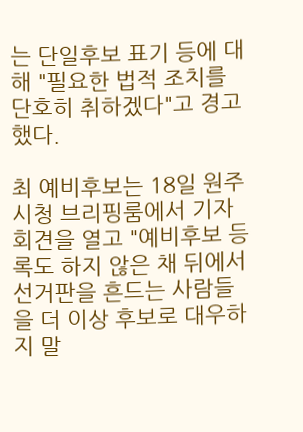는 단일후보 표기 등에 대해 "필요한 법적 조치를 단호히 취하겠다"고 경고했다.

최 예비후보는 18일 원주시청 브리핑룸에서 기자회견을 열고 "예비후보 등록도 하지 않은 채 뒤에서 선거판을 흔드는 사람들을 더 이상 후보로 대우하지 말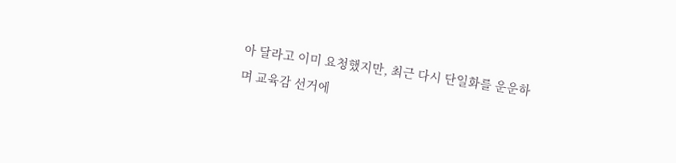아 달라고 이미 요청했지만, 최근 다시 단일화를 운운하며 교육감 선거에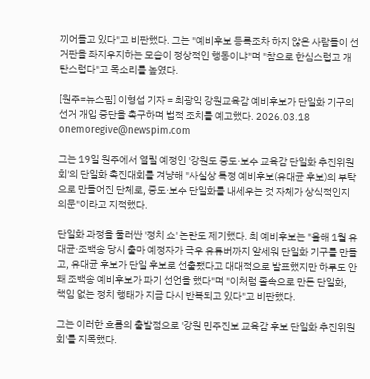끼어들고 있다"고 비판했다. 그는 "예비후보 등록조차 하지 않은 사람들이 선거판을 좌지우지하는 모습이 정상적인 행동이냐"며 "참으로 한심스럽고 개탄스럽다"고 목소리를 높였다.

[원주=뉴스핌] 이형섭 기자 = 최광익 강원교육감 예비후보가 단일화 기구의 선거 개입 중단을 촉구하며 법적 조치를 예고했다. 2026.03.18 onemoregive@newspim.com

그는 19일 원주에서 열릴 예정인 '강원도 중도·보수 교육감 단일화 추진위원회'의 단일화 촉진대회를 겨냥해 "사실상 특정 예비후보(유대균 후보)의 부탁으로 만들어진 단체로, 중도·보수 단일화를 내세우는 것 자체가 상식적인지 의문"이라고 지적했다.

단일화 과정을 둘러싼 '정치 쇼' 논란도 제기했다. 최 예비후보는 "올해 1월 유대균·조백송 당시 출마 예정자가 극우 유튜버까지 앞세워 단일화 기구를 만들고, 유대균 후보가 단일 후보로 선출됐다고 대대적으로 발표했지만 하루도 안 돼 조백송 예비후보가 파기 선언을 했다"며 "이처럼 졸속으로 만든 단일화, 책임 없는 정치 행태가 지금 다시 반복되고 있다"고 비판했다.

그는 이러한 흐름의 출발점으로 '강원 민주진보 교육감 후보 단일화 추진위원회'를 지목했다.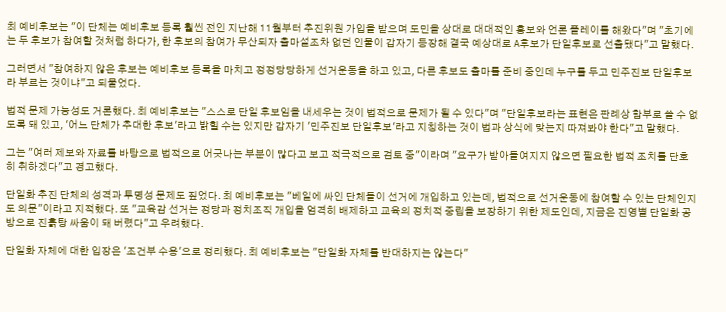최 예비후보는 "이 단체는 예비후보 등록 훨씬 전인 지난해 11월부터 추진위원 가입을 받으며 도민을 상대로 대대적인 홍보와 언론 플레이를 해왔다"며 "초기에는 두 후보가 참여할 것처럼 하다가, 한 후보의 참여가 무산되자 출마설조차 없던 인물이 갑자기 등장해 결국 예상대로 A후보가 단일후보로 선출됐다"고 말했다.

그러면서 "참여하지 않은 후보는 예비후보 등록을 마치고 정정당당하게 선거운동을 하고 있고, 다른 후보도 출마를 준비 중인데 누구를 두고 민주진보 단일후보라 부르는 것이냐"고 되물었다.

법적 문제 가능성도 거론했다. 최 예비후보는 "스스로 단일 후보임을 내세우는 것이 법적으로 문제가 될 수 있다"며 "단일후보라는 표현은 판례상 함부로 쓸 수 없도록 돼 있고, '어느 단체가 추대한 후보'라고 밝힐 수는 있지만 갑자기 '민주진보 단일후보'라고 지칭하는 것이 법과 상식에 맞는지 따져봐야 한다"고 말했다.

그는 "여러 제보와 자료를 바탕으로 법적으로 어긋나는 부분이 많다고 보고 적극적으로 검토 중"이라며 "요구가 받아들여지지 않으면 필요한 법적 조치를 단호히 취하겠다"고 경고했다.

단일화 추진 단체의 성격과 투명성 문제도 짚었다. 최 예비후보는 "베일에 싸인 단체들이 선거에 개입하고 있는데, 법적으로 선거운동에 참여할 수 있는 단체인지도 의문"이라고 지적했다. 또 "교육감 선거는 정당과 정치조직 개입을 엄격히 배제하고 교육의 정치적 중립을 보장하기 위한 제도인데, 지금은 진영별 단일화 공방으로 진흙탕 싸움이 돼 버렸다"고 우려했다.

단일화 자체에 대한 입장은 '조건부 수용'으로 정리했다. 최 예비후보는 "단일화 자체를 반대하지는 않는다"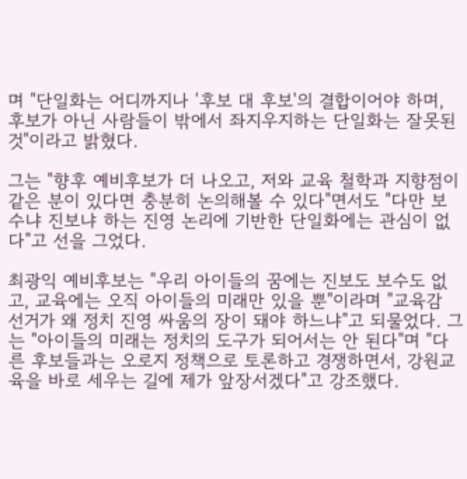며 "단일화는 어디까지나 '후보 대 후보'의 결합이어야 하며, 후보가 아닌 사람들이 밖에서 좌지우지하는 단일화는 잘못된 것"이라고 밝혔다.

그는 "향후 예비후보가 더 나오고, 저와 교육 철학과 지향점이 같은 분이 있다면 충분히 논의해볼 수 있다"면서도 "다만 보수냐 진보냐 하는 진영 논리에 기반한 단일화에는 관심이 없다"고 선을 그었다.

최광익 예비후보는 "우리 아이들의 꿈에는 진보도 보수도 없고, 교육에는 오직 아이들의 미래만 있을 뿐"이라며 "교육감 선거가 왜 정치 진영 싸움의 장이 돼야 하느냐"고 되물었다. 그는 "아이들의 미래는 정치의 도구가 되어서는 안 된다"며 "다른 후보들과는 오로지 정책으로 토론하고 경쟁하면서, 강원교육을 바로 세우는 길에 제가 앞장서겠다"고 강조했다.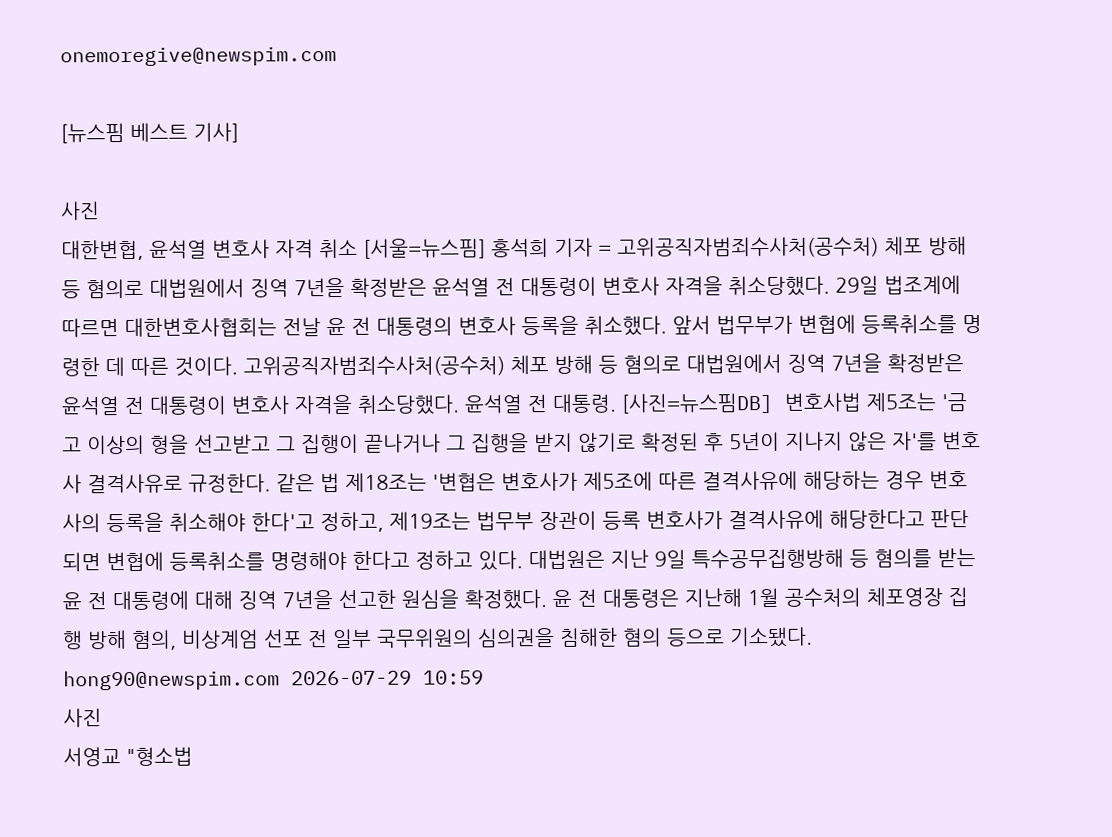onemoregive@newspim.com

[뉴스핌 베스트 기사]

사진
대한변협, 윤석열 변호사 자격 취소 [서울=뉴스핌] 홍석희 기자 = 고위공직자범죄수사처(공수처) 체포 방해 등 혐의로 대법원에서 징역 7년을 확정받은 윤석열 전 대통령이 변호사 자격을 취소당했다. 29일 법조계에 따르면 대한변호사협회는 전날 윤 전 대통령의 변호사 등록을 취소했다. 앞서 법무부가 변협에 등록취소를 명령한 데 따른 것이다. 고위공직자범죄수사처(공수처) 체포 방해 등 혐의로 대법원에서 징역 7년을 확정받은 윤석열 전 대통령이 변호사 자격을 취소당했다. 윤석열 전 대통령. [사진=뉴스핌DB] 변호사법 제5조는 '금고 이상의 형을 선고받고 그 집행이 끝나거나 그 집행을 받지 않기로 확정된 후 5년이 지나지 않은 자'를 변호사 결격사유로 규정한다. 같은 법 제18조는 '변협은 변호사가 제5조에 따른 결격사유에 해당하는 경우 변호사의 등록을 취소해야 한다'고 정하고, 제19조는 법무부 장관이 등록 변호사가 결격사유에 해당한다고 판단되면 변협에 등록취소를 명령해야 한다고 정하고 있다. 대법원은 지난 9일 특수공무집행방해 등 혐의를 받는 윤 전 대통령에 대해 징역 7년을 선고한 원심을 확정했다. 윤 전 대통령은 지난해 1월 공수처의 체포영장 집행 방해 혐의, 비상계엄 선포 전 일부 국무위원의 심의권을 침해한 혐의 등으로 기소됐다.   hong90@newspim.com 2026-07-29 10:59
사진
서영교 "형소법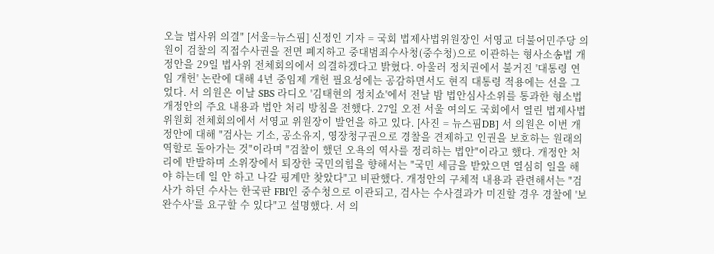오늘 법사위 의결" [서울=뉴스핌] 신정인 기자 = 국회 법제사법위원장인 서영교 더불어민주당 의원이 검찰의 직접수사권을 전면 폐지하고 중대범죄수사청(중수청)으로 이관하는 형사소송법 개정안을 29일 법사위 전체회의에서 의결하겠다고 밝혔다. 아울러 정치권에서 불거진 '대통령 연임 개헌' 논란에 대해 4년 중임제 개헌 필요성에는 공감하면서도 현직 대통령 적용에는 선을 그었다. 서 의원은 이날 SBS 라디오 '김태현의 정치쇼'에서 전날 밤 법안심사소위를 통과한 형소법 개정안의 주요 내용과 법안 처리 방침을 전했다. 27일 오전 서울 여의도 국회에서 열린 법제사법위원회 전체회의에서 서영교 위원장이 발언을 하고 있다. [사진 = 뉴스핌DB] 서 의원은 이번 개정안에 대해 "검사는 기소, 공소유지, 영장청구권으로 경찰을 견제하고 인권을 보호하는 원래의 역할로 돌아가는 것"이라며 "검찰이 했던 오욕의 역사를 정리하는 법안"이라고 했다. 개정안 처리에 반발하며 소위장에서 퇴장한 국민의힘을 향해서는 "국민 세금을 받았으면 열심히 일을 해야 하는데 일 안 하고 나갈 핑계만 찾았다"고 비판했다. 개정안의 구체적 내용과 관련해서는 "검사가 하던 수사는 한국판 FBI인 중수청으로 이관되고, 검사는 수사결과가 미진할 경우 경찰에 '보완수사'를 요구할 수 있다"고 설명했다. 서 의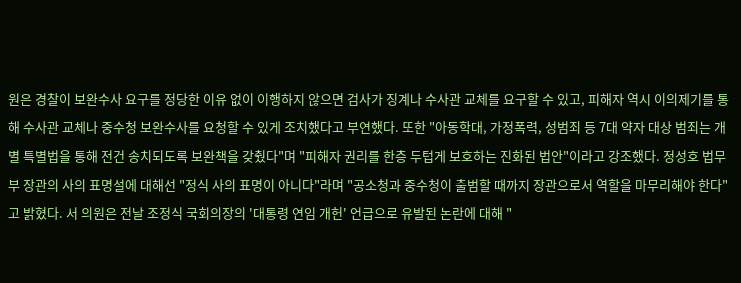원은 경찰이 보완수사 요구를 정당한 이유 없이 이행하지 않으면 검사가 징계나 수사관 교체를 요구할 수 있고, 피해자 역시 이의제기를 통해 수사관 교체나 중수청 보완수사를 요청할 수 있게 조치했다고 부연했다. 또한 "아동학대, 가정폭력, 성범죄 등 7대 약자 대상 범죄는 개별 특별법을 통해 전건 송치되도록 보완책을 갖췄다"며 "피해자 권리를 한층 두텁게 보호하는 진화된 법안"이라고 강조했다. 정성호 법무부 장관의 사의 표명설에 대해선 "정식 사의 표명이 아니다"라며 "공소청과 중수청이 출범할 때까지 장관으로서 역할을 마무리해야 한다"고 밝혔다. 서 의원은 전날 조정식 국회의장의 '대통령 연임 개헌' 언급으로 유발된 논란에 대해 "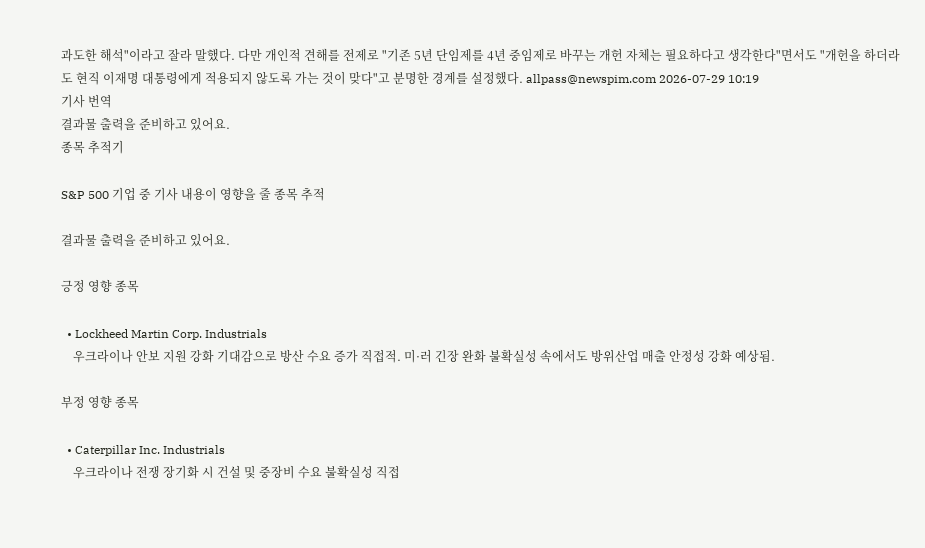과도한 해석"이라고 잘라 말했다. 다만 개인적 견해를 전제로 "기존 5년 단임제를 4년 중임제로 바꾸는 개헌 자체는 필요하다고 생각한다"면서도 "개헌을 하더라도 현직 이재명 대통령에게 적용되지 않도록 가는 것이 맞다"고 분명한 경계를 설정했다. allpass@newspim.com 2026-07-29 10:19
기사 번역
결과물 출력을 준비하고 있어요.
종목 추적기

S&P 500 기업 중 기사 내용이 영향을 줄 종목 추적

결과물 출력을 준비하고 있어요.

긍정 영향 종목

  • Lockheed Martin Corp. Industrials
    우크라이나 안보 지원 강화 기대감으로 방산 수요 증가 직접적. 미·러 긴장 완화 불확실성 속에서도 방위산업 매출 안정성 강화 예상됨.

부정 영향 종목

  • Caterpillar Inc. Industrials
    우크라이나 전쟁 장기화 시 건설 및 중장비 수요 불확실성 직접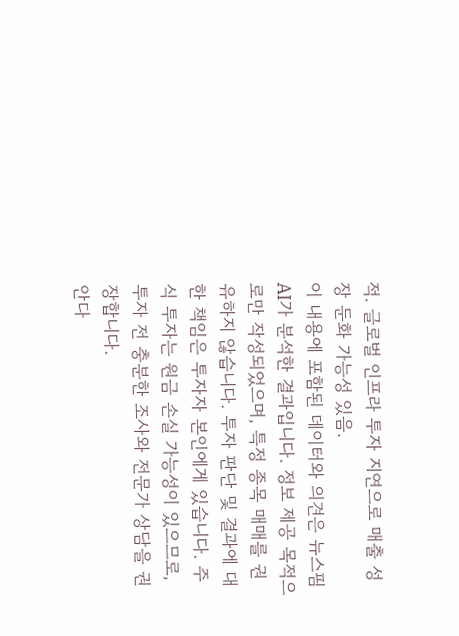적. 글로벌 인프라 투자 지연으로 매출 성장 둔화 가능성 있음.
이 내용에 포함된 데이터와 의견은 뉴스핌 AI가 분석한 결과입니다. 정보 제공 목적으로만 작성되었으며, 특정 종목 매매를 권유하지 않습니다. 투자 판단 및 결과에 대한 책임은 투자자 본인에게 있습니다. 주식 투자는 원금 손실 가능성이 있으므로, 투자 전 충분한 조사와 전문가 상담을 권장합니다.
안다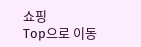쇼핑
Top으로 이동